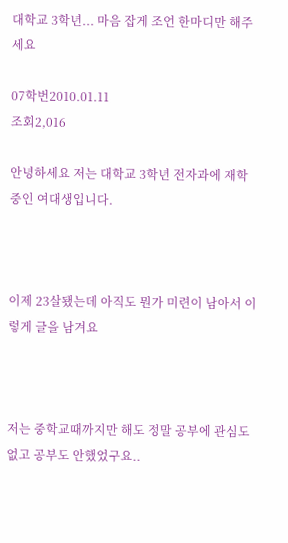대학교 3학년... 마음 잡게 조언 한마디만 해주세요

07학번2010.01.11
조회2,016

안녕하세요 저는 대학교 3학년 전자과에 재학중인 여대생입니다.



이제 23살됐는데 아직도 뭔가 미련이 남아서 이렇게 글을 남겨요



저는 중학교때까지만 해도 정말 공부에 관심도 없고 공부도 안했었구요..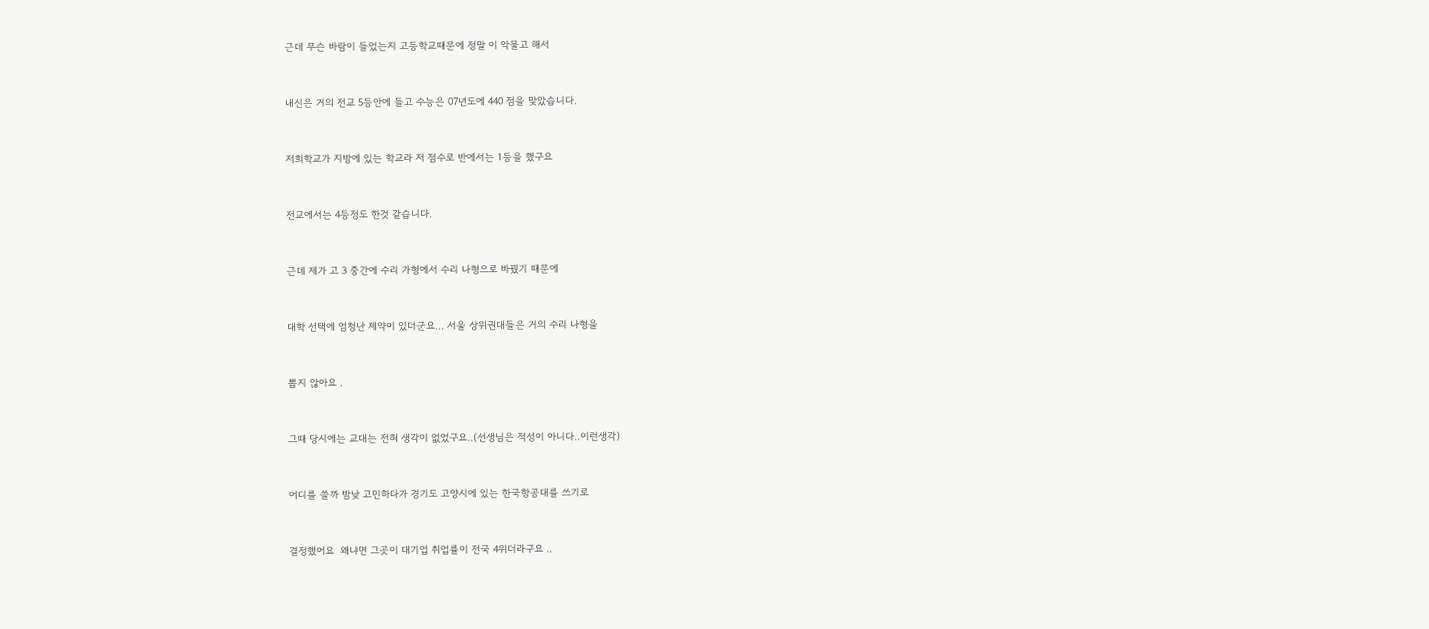근데 무슨 바람이 들었는지 고등학교때문에 정말 이 악물고 해서



내신은 거의 전교 5등안에 들고 수능은 07년도에 440 점을 맞았습니다.



저희학교가 지방에 있는 학교라 저 점수로 반에서는 1등을 했구요



전교에서는 4등정도 한것 같습니다.



근데 제가 고 3 중간에 수리 가형에서 수리 나형으로 바꿨기 때문에



대학 선택에 엄청난 제약이 있더군요... 서울 상위권대들은 거의 수리 나형을



뽑지 않아요 .



그때 당시에는 교대는 전혀 생각이 없었구요..(선생님은 적성이 아니다..이런생각)



어디를 쓸까 밤낮 고민하다가 경기도 고양시에 있는 한국항공대를 쓰기로



결정했어요  왜냐면 그곳이 대기업 취업률이 전국 4위더라구요 ..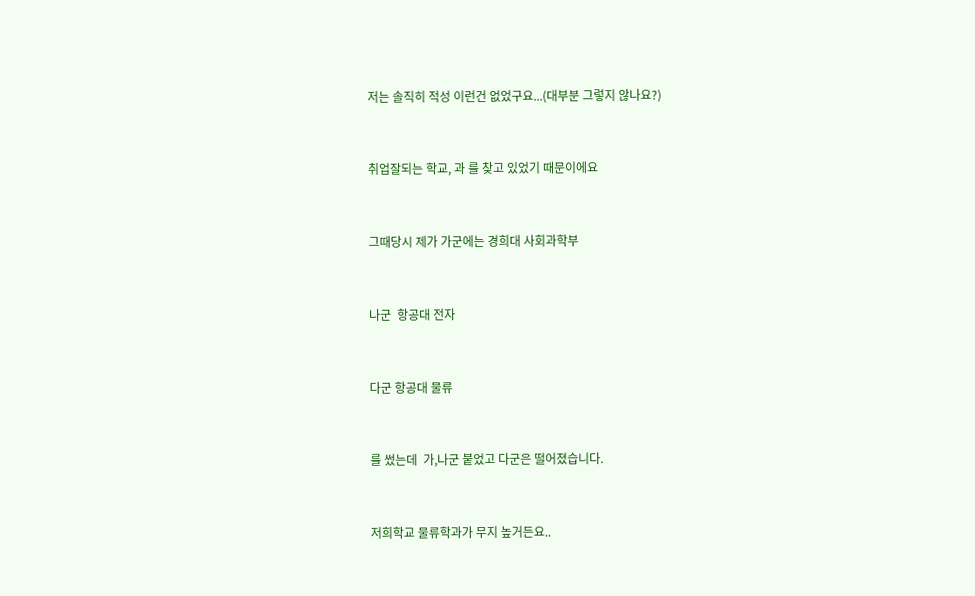저는 솔직히 적성 이런건 없었구요...(대부분 그렇지 않나요?)



취업잘되는 학교, 과 를 찾고 있었기 때문이에요



그때당시 제가 가군에는 경희대 사회과학부



나군  항공대 전자



다군 항공대 물류



를 썼는데  가,나군 붙었고 다군은 떨어졌습니다.



저희학교 물류학과가 무지 높거든요..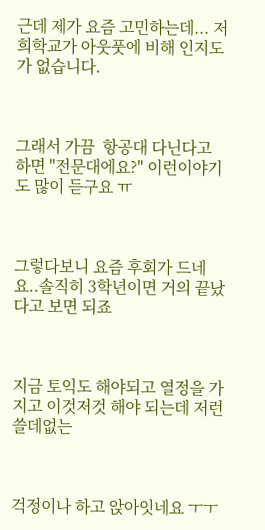근데 제가 요즘 고민하는데... 저희학교가 아웃풋에 비해 인지도가 없습니다.



그래서 가끔  항공대 다닌다고 하면 "전문대에요?" 이런이야기도 많이 듣구요 ㅠ



그렇다보니 요즘 후회가 드네요..솔직히 3학년이면 거의 끝났다고 보면 되죠



지금 토익도 해야되고 열정을 가지고 이것저것 해야 되는데 저런 쓸데없는



걱정이나 하고 앉아잇네요 ㅜㅜ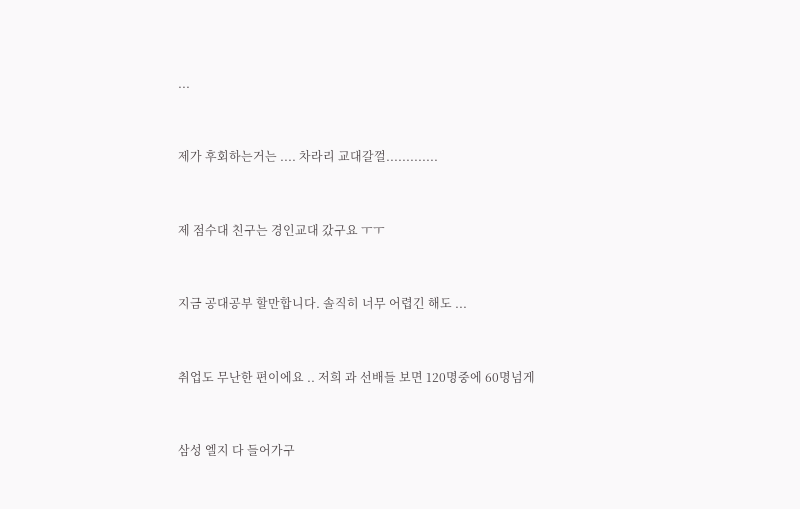...



제가 후회하는거는 .... 차라리 교대갈껄.............



제 점수대 친구는 경인교대 갔구요 ㅜㅜ



지금 공대공부 할만합니다. 솔직히 너무 어렵긴 해도 ...



취업도 무난한 편이에요 .. 저희 과 선배들 보면 120명중에 60명넘게



삼성 엘지 다 들어가구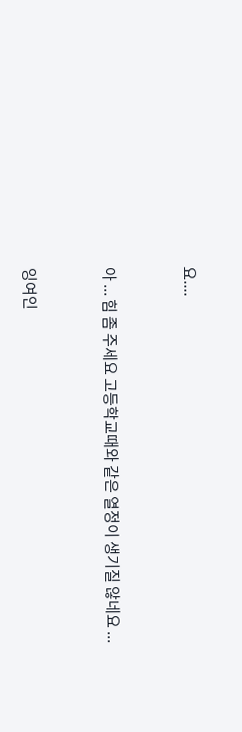요....



아 ... 힘 좀 주세요 고등학교때와 같은 열정이 생기질 않네요 ...



잉여인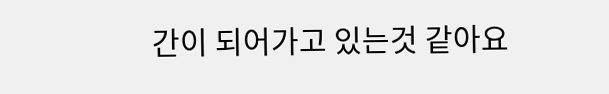간이 되어가고 있는것 같아요